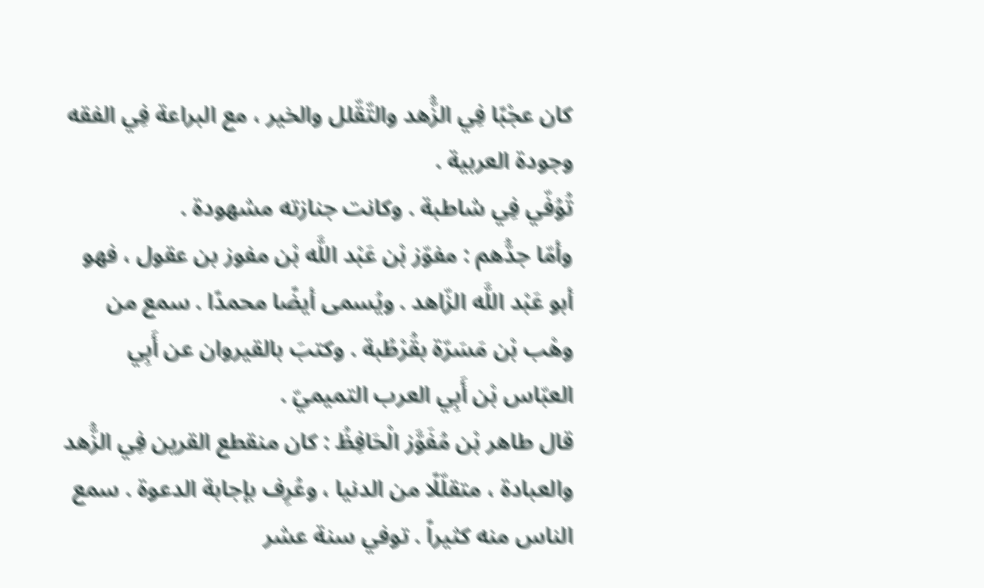كان عجْبًا فِي الزُّهد والتّقّلل والخير ، مع البراعة فِي الفقه وجودة العربية .
تُوُفّي فِي شاطبة . وكانت جنازته مشهودة .
وأمّا جدُّهم : مفوّز بْن عَبْد اللَّه بْن مفوز بن عقول ، فهو أبو عَبْد اللَّه الزّاهد . ويُسمى أيضًا محمدًا . سمع من وهْب بْن مَسَرّة بقُرْطُبة . وكتبَ بالقيروان عن أَبِي العبّاس بْن أَبِي العرب التميميّ .
قال طاهر بْن مُفَوَّز الْحَافِظُ : كان منقطع القرين فِي الزُّهد والعبادة ، متقلّلًا من الدنيا ، وعُرِف بإجابة الدعوة . سمع الناس منه كثيراً . توفي سنة عشر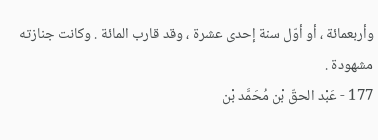وأربعمائة ، أو أوّل سنة إحدى عشرة ، وقد قارب المائة . وكانت جنازته مشهودة .
177 - عَبْد الحقّ بْن مُحَمَّد بْن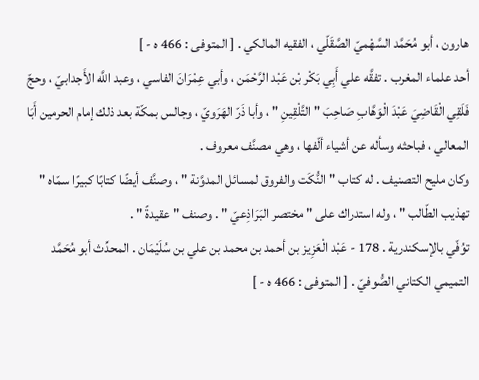هارون ، أبو مُحَمَّد السَّهْميّ الصَّقَلّي ، الفقيه المالكي . [ المتوفى : 466 ه - ]
أحد علماء المغرب . تفقَّه علي أَبِي بَكْر بْن عَبْد الرَّحْمَن ، وأبي عِمْرَانَ الفاسي ، وعبد اللَّه الأَجدابيّ ، وحجّ فَلَقِي الْقَاضِيَ عَبْدَ الْوَهَّابِ صَاحِبَ " التَّلْقِينِ " ، وأبا ذَرّ الهَرَويّ ، وجالس بمكّة بعد ذلك إمام الحرمين أَبَا المعالي ، فباحثه وسأله عن أشياء ألّفها ، وهي مصنَّف معروف .
وكان مليح التصنيف . له كتاب " النُّكَت والفروق لمسائل المدوَّنة " ، وصنَّف أيضًا كتابًا كبيرًا سمّاه " تهذيب الطّالب " ، وله استدراك على " مختصر البَرَاذِعيّ " . وصنف " عقيدةً " .
توُفّي بالإسكندرية . 178 - عَبْد الْعَزِيز بن أحمد بن محمد بن علي بن سُلَيْمَان . المحدِّث أبو مُحَمَّد التميمي الكتاني الصُّوفيّ . [ المتوفى : 466 ه - ]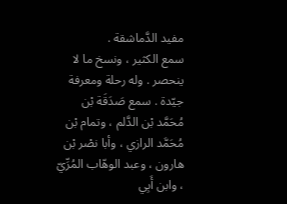مفيد الدَّماشقة .
سمع الكثير ، ونسخ ما لا ينحصر . وله رحلة ومعرفة جيّدة . سمع صَدَقَة بْن مُحَمَّد بْن الدَّلم ، وتمام بْن مُحَمَّد الرازي ، وأبا نصْر بْن هارون ، وعبد الوهّاب المُرِّيّ ، وابن أَبِي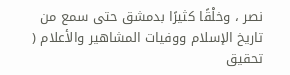نصر ، وخلْقًا كثيرًا بدمشق حتى سمع من
تاريخ الإسلام ووفيات المشاهير والأعلام ( تحقيق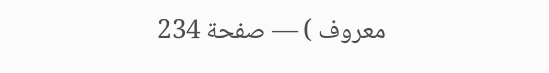معروف ) — صفحة 234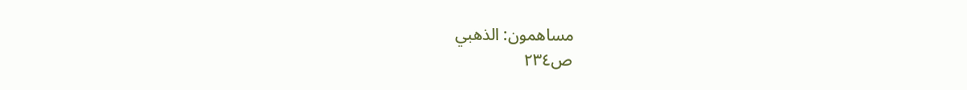مساهمون: الذهبي
ص٢٣٤